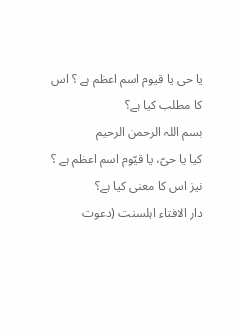یا حی یا قیوم اسم اعظم ہے ؟ اس کا مطلب کیا ہے؟
بسم اللہ الرحمن الرحیم
کیا یا حیّ، یا قیّوم اسم اعظم ہے ؟ نیز اس کا معنی کیا ہے؟
دار الافتاء اہلسنت (دعوت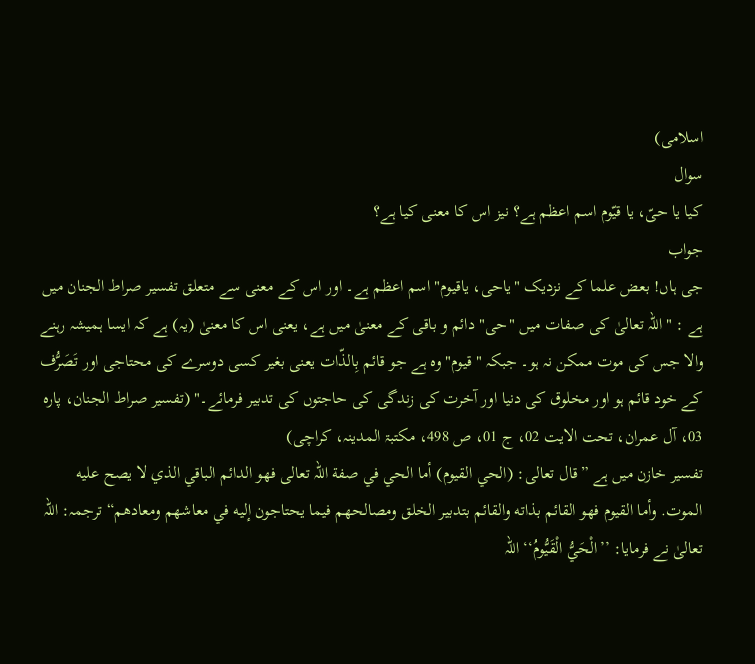اسلامی)
سوال
کیا یا حیّ، یا قیّوم اسم اعظم ہے؟ نیز اس کا معنی کیا ہے؟
جواب
جی ہاں! بعض علما کے نزدیک "یاحی، یاقیوم" اسم اعظم ہے۔ اور اس کے معنی سے متعلق تفسیر صراط الجنان میں ہے : "اللہ تعالیٰ کی صفات میں "حی" دائم و باقی کے معنیٰ میں ہے، یعنی اس کا معنیٰ (یہ) ہے کہ ایسا ہمیشہ رہنے والا جس کی موت ممکن نہ ہو۔ جبکہ "قیوم" وہ ہے جو قائم بِالذّات یعنی بغیر کسی دوسرے کی محتاجی اور تَصَرُّف کے خود قائم ہو اور مخلوق کی دنیا اور آخرت کی زندگی کی حاجتوں کی تدبیر فرمائے۔" (تفسیر صراط الجنان، پارہ 03، آل عمران، تحت الایت 02، ج 01، ص 498، مکتبۃ المدینہ، کراچی)
تفسیر خازن میں ہے ”قال تعالى: (الحي القيوم) أما الحي في صفة اللہ تعالى فهو الدائم الباقي الذي لا يصح عليه الموت. وأما القيوم فهو القائم بذاته والقائم بتدبير الخلق ومصالحهم فيما يحتاجون إليه في معاشهم ومعادهم“ ترجمہ: اللہ تعالیٰ نے فرمایا: ’’الْحَيُّ الْقَيُّومُ‘‘ اللہ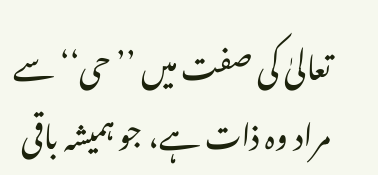تعالیٰ کی صفت میں ’’حی‘‘ سے مراد وہ ذات ہے، جو ہمیشہ باقی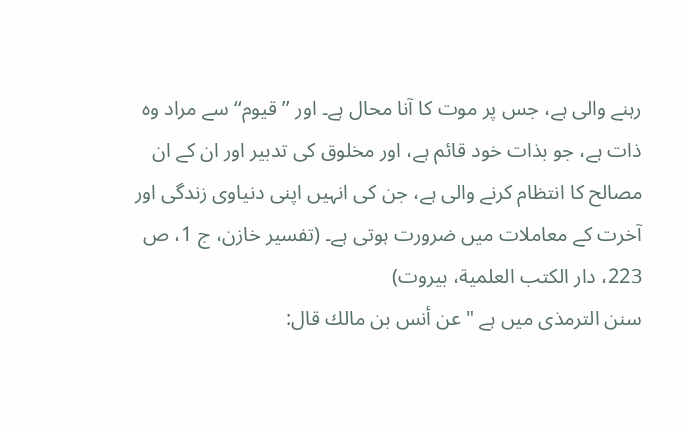رہنے والی ہے، جس پر موت کا آنا محال ہے۔ اور ’’قیوم‘‘ سے مراد وہ ذات ہے، جو بذات خود قائم ہے، اور مخلوق کی تدبیر اور ان کے ان مصالح کا انتظام کرنے والی ہے، جن کی انہیں اپنی دنیاوی زندگی اور آخرت کے معاملات میں ضرورت ہوتی ہے۔ (تفسیر خازن، ج 1، ص 223، دار الكتب العلمية، بيروت)
سنن الترمذی میں ہے "عن أنس بن مالك قال: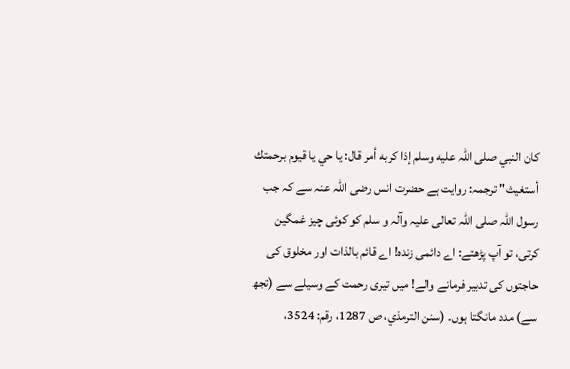كان النبي صلى اللہ عليه وسلم إذا كربه أمر قال: يا حي يا قيوم برحمتك أستغيث" ترجمہ: روایت ہے حضرت انس رضی اللہ عنہ سے کہ جب رسول اللہ صلی اللہ تعالی علیہ وآلہ و سلم کو کوئی چیز غمگین کرتی، تو آپ پڑھتے: اے دائمی زندہ! اے قائم بالذات اور مخلوق کی حاجتوں کی تدبیر فرمانے والے! میں تیری رحمت کے وسیلے سے (تجھ سے) مدد مانگتا ہوں۔ (سنن الترمذي، ص 1287، رقم: 3524،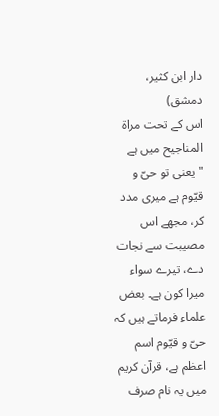دار ابن کثیر، دمشق)
اس کے تحت مراۃ المناجیح میں ہے "یعنی تو حیّ و قیّوم ہے میری مدد کر، مجھے اس مصیبت سے نجات دے، تیرے سواء میرا کون ہے۔ بعض علماء فرماتے ہیں کہ حیّ و قیّوم اسم اعظم ہے، قرآن کریم میں یہ نام صرف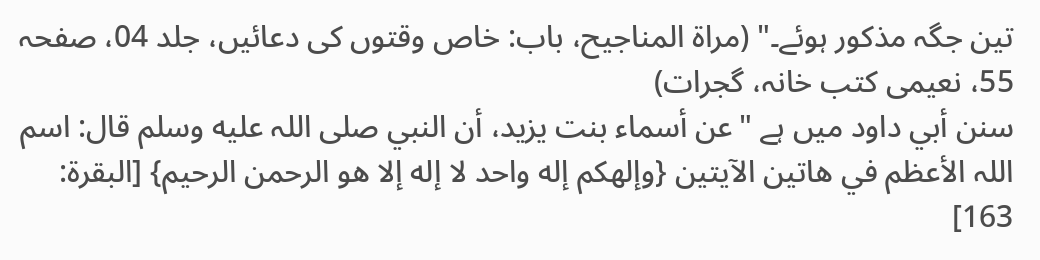تین جگہ مذکور ہوئے۔" (مراۃ المناجیح، باب: خاص وقتوں کی دعائیں، جلد 04، صفحہ 55، نعیمی کتب خانہ، گجرات)
سنن أبي داود میں ہے "عن أسماء بنت يزيد، أن النبي صلى اللہ عليه وسلم قال: اسم اللہ الأعظم في هاتين الآيتين {وإلهكم إله واحد لا إله إلا هو الرحمن الرحيم} [البقرة: 163]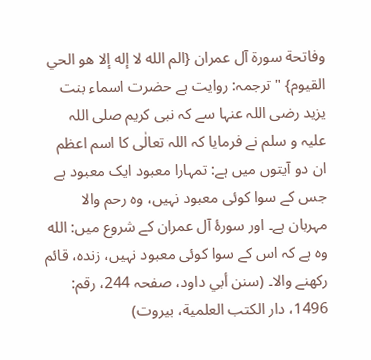وفاتحة سورة آل عمران {الم الله لا إله إلا هو الحي القيوم} " ترجمہ: روایت ہے حضرت اسماء بنت یزید رضی اللہ عنہا سے کہ نبی کریم صلی اللہ علیہ و سلم نے فرمایا کہ اللہ تعالٰی کا اسم اعظم ان دو آیتوں میں ہے: تمہارا معبود ایک معبود ہے جس کے سوا کوئی معبود نہیں، وہ رحم والا مہربان ہے۔ اور سورۂ آل عمران کے شروع میں: الله وہ ہے کہ اس کے سوا کوئی معبود نہیں، زندہ، قائم رکھنے والا۔ (سنن أبي داود، صفحہ 244، رقم: 1496، دار الکتب العلمية، بیروت)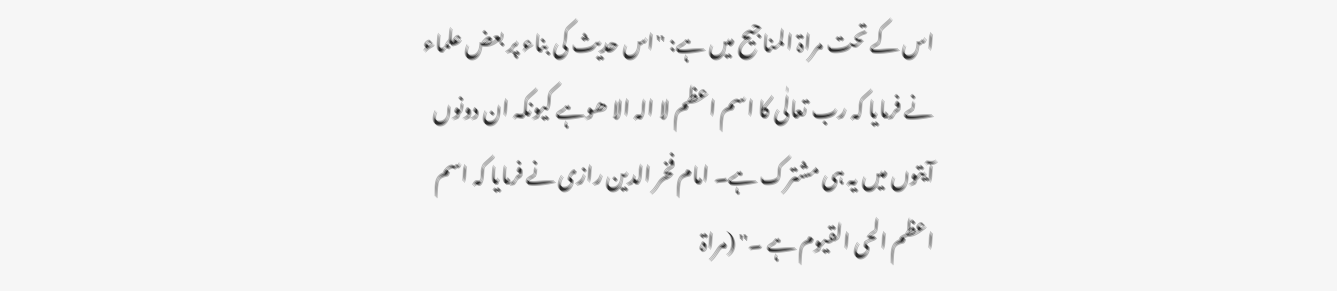اس کے تحت مراۃ المناجیح میں ہے: "اس حدیث کی بناء پر بعض علماء نے فرمایا کہ رب تعالٰی کا اسم اعظم لا الہ الا ھوہے کیونکہ ان دونوں آیتوں میں یہ ہی مشترک ہے۔ امام فخر الدین رازی نے فرمایا کہ اسم اعظم الحی القیوم ہے ۔" (مراۃ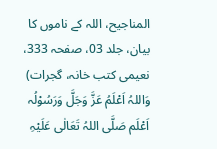المناجیح، اللہ کے ناموں کا بیان، جلد 03، صفحہ 333، نعیمی کتب خانہ، گجرات)
وَاللہُ اَعْلَمُ عَزَّ وَجَلَّ وَرَسُوْلُہ اَعْلَم صَلَّی اللہُ تَعَالٰی عَلَیْہِ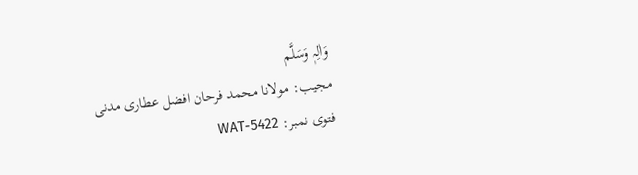وَاٰلِہٖ وَسَلَّم
مجیب: مولانا محمد فرحان افضل عطاری مدنی
فتوی نمبر: WAT-5422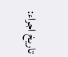تاریخ اجراء: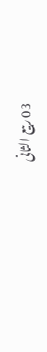03 ربیع الثانی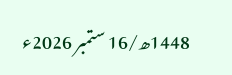1448ھ/16 ستمبر 2026ء